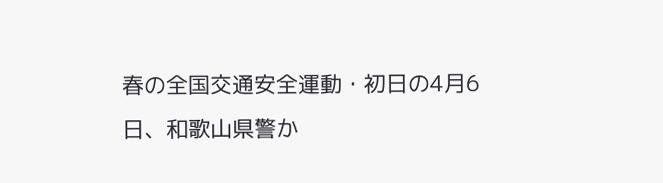春の全国交通安全運動・初日の4月6日、和歌山県警か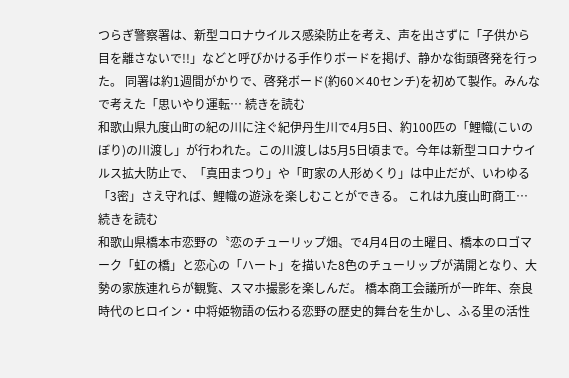つらぎ警察署は、新型コロナウイルス感染防止を考え、声を出さずに「子供から目を離さないで!!」などと呼びかける手作りボードを掲げ、静かな街頭啓発を行った。 同署は約1週間がかりで、啓発ボード(約60×40センチ)を初めて製作。みんなで考えた「思いやり運転… 続きを読む
和歌山県九度山町の紀の川に注ぐ紀伊丹生川で4月5日、約100匹の「鯉幟(こいのぼり)の川渡し」が行われた。この川渡しは5月5日頃まで。今年は新型コロナウイルス拡大防止で、「真田まつり」や「町家の人形めくり」は中止だが、いわゆる「3密」さえ守れば、鯉幟の遊泳を楽しむことができる。 これは九度山町商工… 続きを読む
和歌山県橋本市恋野の〝恋のチューリップ畑〟で4月4日の土曜日、橋本のロゴマーク「虹の橋」と恋心の「ハート」を描いた8色のチューリップが満開となり、大勢の家族連れらが観覧、スマホ撮影を楽しんだ。 橋本商工会議所が一昨年、奈良時代のヒロイン・中将姫物語の伝わる恋野の歴史的舞台を生かし、ふる里の活性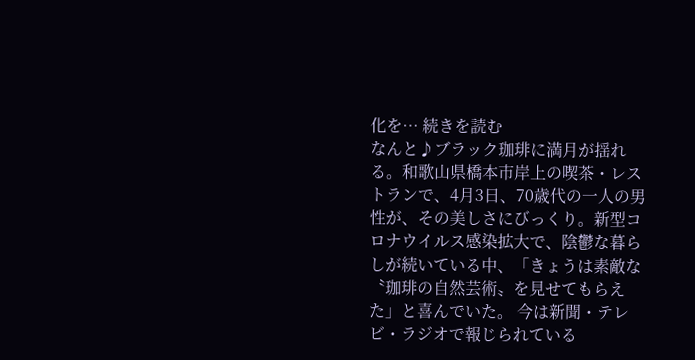化を… 続きを読む
なんと♪ブラック珈琲に満月が揺れる。和歌山県橋本市岸上の喫茶・レストランで、4月3日、70歳代の一人の男性が、その美しさにびっくり。新型コロナウイルス感染拡大で、陰鬱な暮らしが続いている中、「きょうは素敵な〝珈琲の自然芸術〟を見せてもらえた」と喜んでいた。 今は新聞・テレビ・ラジオで報じられている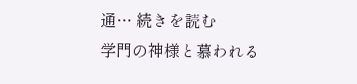通… 続きを読む
学門の神様と慕われる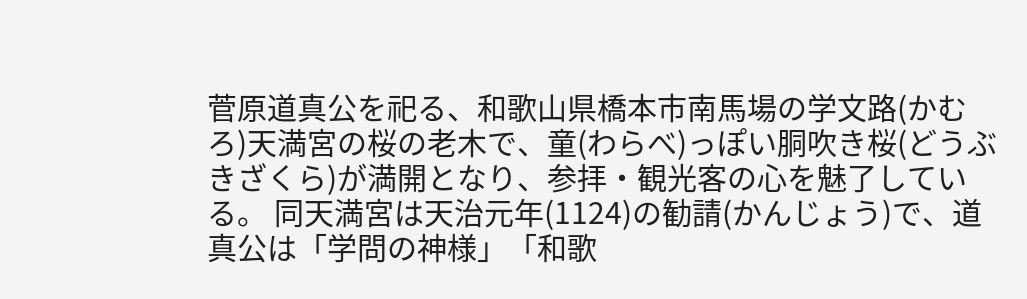菅原道真公を祀る、和歌山県橋本市南馬場の学文路(かむろ)天満宮の桜の老木で、童(わらべ)っぽい胴吹き桜(どうぶきざくら)が満開となり、参拝・観光客の心を魅了している。 同天満宮は天治元年(1124)の勧請(かんじょう)で、道真公は「学問の神様」「和歌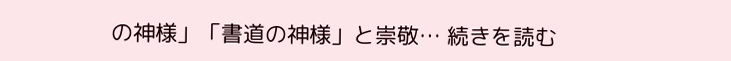の神様」「書道の神様」と崇敬… 続きを読む